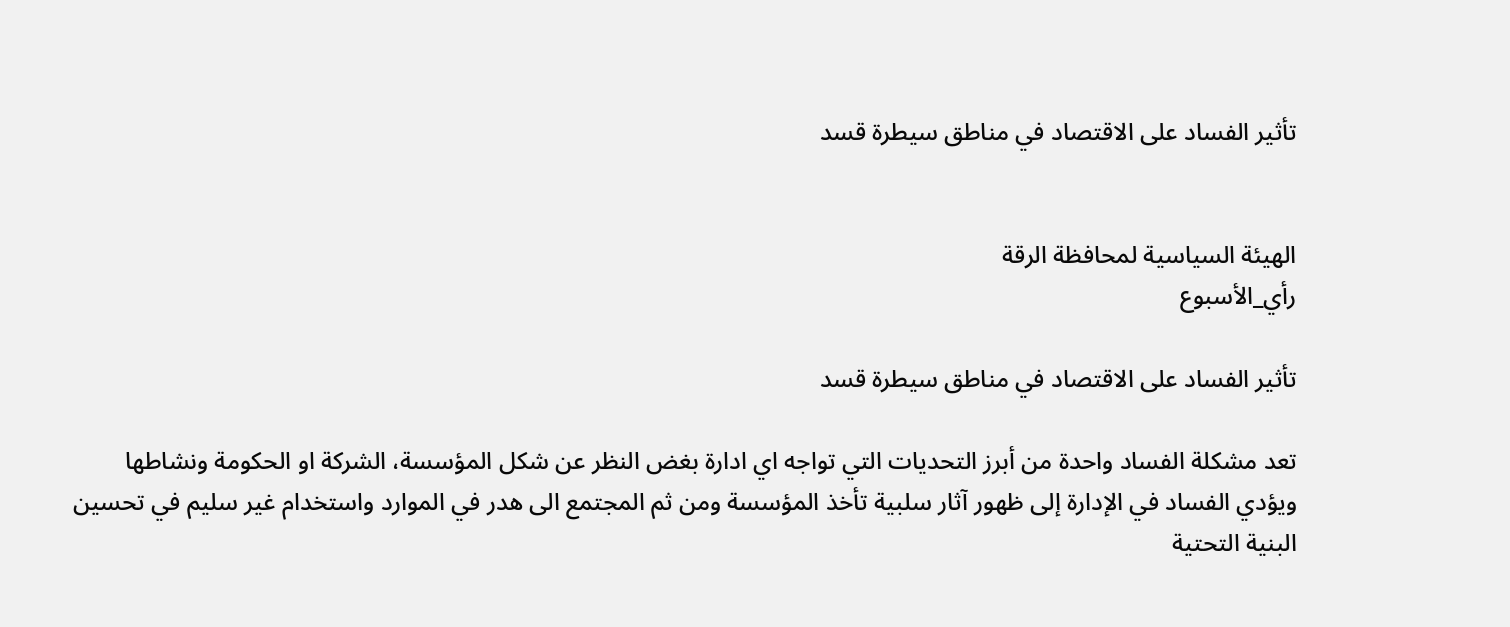تأثير الفساد على الاقتصاد في مناطق سيطرة قسد


الهيئة السياسية لمحافظة الرقة
رأي_الأسبوع

تأثير الفساد على الاقتصاد في مناطق سيطرة قسد

تعد مشكلة الفساد واحدة من أبرز التحديات التي تواجه اي ادارة بغض النظر عن شكل المؤسسة، الشركة او الحكومة ونشاطها
ويؤدي الفساد في الإدارة إلى ظهور آثار سلبية تأخذ المؤسسة ومن ثم المجتمع الى هدر في الموارد واستخدام غير سليم في تحسين البنية التحتية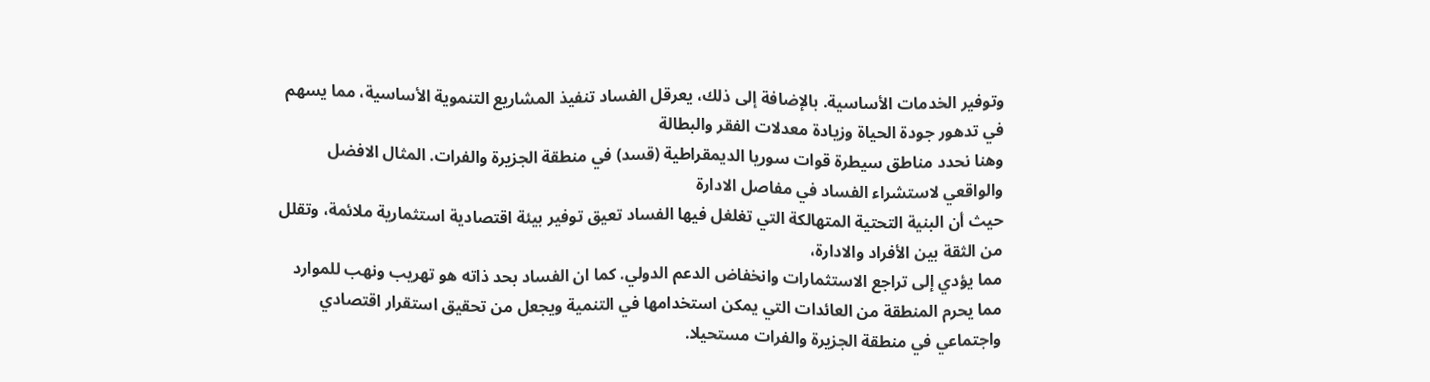وتوفير الخدمات الأساسية. بالإضافة إلى ذلك، يعرقل الفساد تنفيذ المشاريع التنموية الأساسية، مما يسهم في تدهور جودة الحياة وزيادة معدلات الفقر والبطالة
وهنا نحدد مناطق سيطرة قوات سوريا الديمقراطية (قسد) في منطقة الجزيرة والفرات. المثال الافضل والواقعي لاستشراء الفساد في مفاصل الادارة
حيث أن البنية التحتية المتهالكة التي تغلغل فيها الفساد تعيق توفير بيئة اقتصادية استثمارية ملائمة، وتقلل من الثقة بين الأفراد والادارة،
مما يؤدي إلى تراجع الاستثمارات وانخفاض الدعم الدولي. كما ان الفساد بحد ذاته هو تهريب ونهب للموارد مما يحرم المنطقة من العائدات التي يمكن استخدامها في التنمية ويجعل من تحقيق استقرار اقتصادي واجتماعي في منطقة الجزيرة والفرات مستحيلا.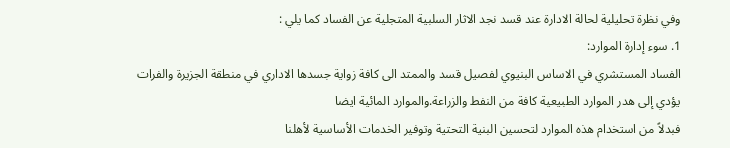وفي نظرة تحليلية لحالة الادارة عند قسد نجد الاثار السلبية المتجلية عن الفساد كما يلي :
1. سوء إدارة الموارد:
الفساد المستشري في الاساس البنيوي لفصيل قسد والممتد الى كافة زواية جسدها الاداري في منطقة الجزيرة والفرات يؤدي إلى هدر الموارد الطبيعية كافة من النفط والزراعة.والموارد المائية ايضا
فبدلاً من استخدام هذه الموارد لتحسين البنية التحتية وتوفير الخدمات الأساسية لأهلنا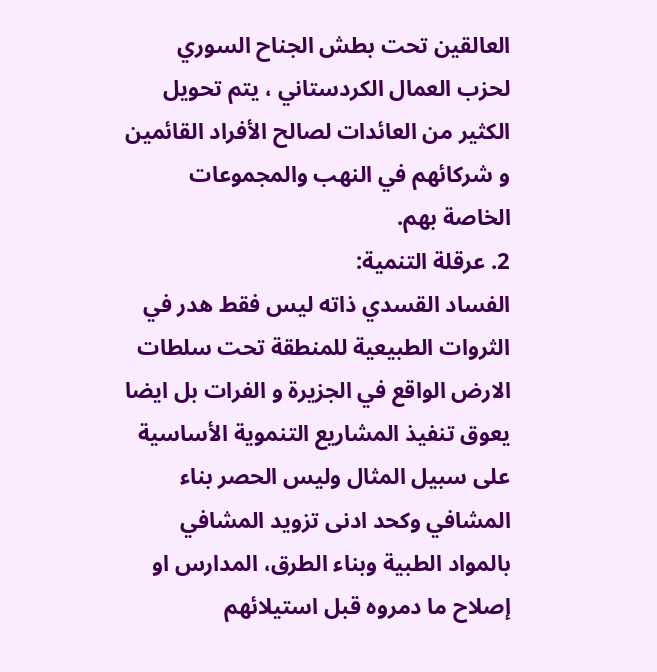العالقين تحت بطش الجناح السوري لحزب العمال الكردستاني ، يتم تحويل الكثير من العائدات لصالح الأفراد القائمين و شركائهم في النهب والمجموعات الخاصة بهم.
2. عرقلة التنمية:
الفساد القسدي ذاته ليس فقط هدر في الثروات الطبيعية للمنطقة تحت سلطات الارض الواقع في الجزيرة و الفرات بل ايضا يعوق تنفيذ المشاريع التنموية الأساسية على سبيل المثال وليس الحصر بناء المشافي وكحد ادنى تزويد المشافي بالمواد الطبية وبناء الطرق، المدارس او إصلاح ما دمروه قبل استيلائهم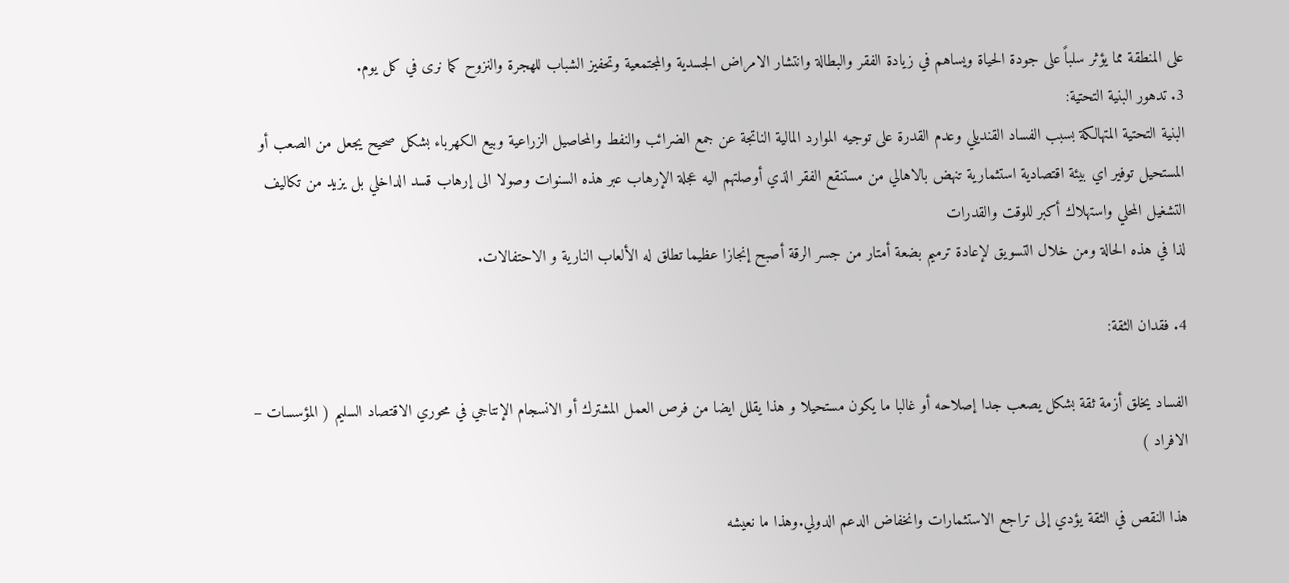على المنطقة مما يؤثر سلباً على جودة الحياة ويساهم في زيادة الفقر والبطالة وانتشار الامراض الجسدية والمجتمعية وتحفيز الشباب للهجرة والنزوح كما نرى في كل يوم.
3. تدهور البنية التحتية:
البنية التحتية المتهالكة بسبب الفساد القنديلي وعدم القدرة على توجيه الموارد المالية الناتجة عن جمع الضرائب والنفط والمحاصيل الزراعية وبيع الكهرباء بشكل صحيح يجعل من الصعب أو المستحيل توفير اي بيئة اقتصادية استثمارية تنهض بالاهالي من مستنقع الفقر الذي أوصلتهم اليه عجلة الإرهاب عبر هذه السنوات وصولا الى إرهاب قسد الداخلي بل يزيد من تكاليف التشغيل المحلي واستهلاك أكبر للوقت والقدرات
لذا في هذه الحالة ومن خلال التسويق لإعادة ترميم بضعة أمتار من جسر الرقة أصبح إنجازا عظيما تطلق له الألعاب النارية و الاحتفالات.

4. فقدان الثقة:

الفساد يخلق أزمة ثقة بشكل يصعب جدا إصلاحه أو غالبا ما يكون مستحيلا و هذا يقلل ايضا من فرص العمل المشترك أو الانسجام الإنتاجي في محوري الاقتصاد السليم ( المؤسسات – الافراد )

هذا النقص في الثقة يؤدي إلى تراجع الاستثمارات وانخفاض الدعم الدولي.وهذا ما نعيشه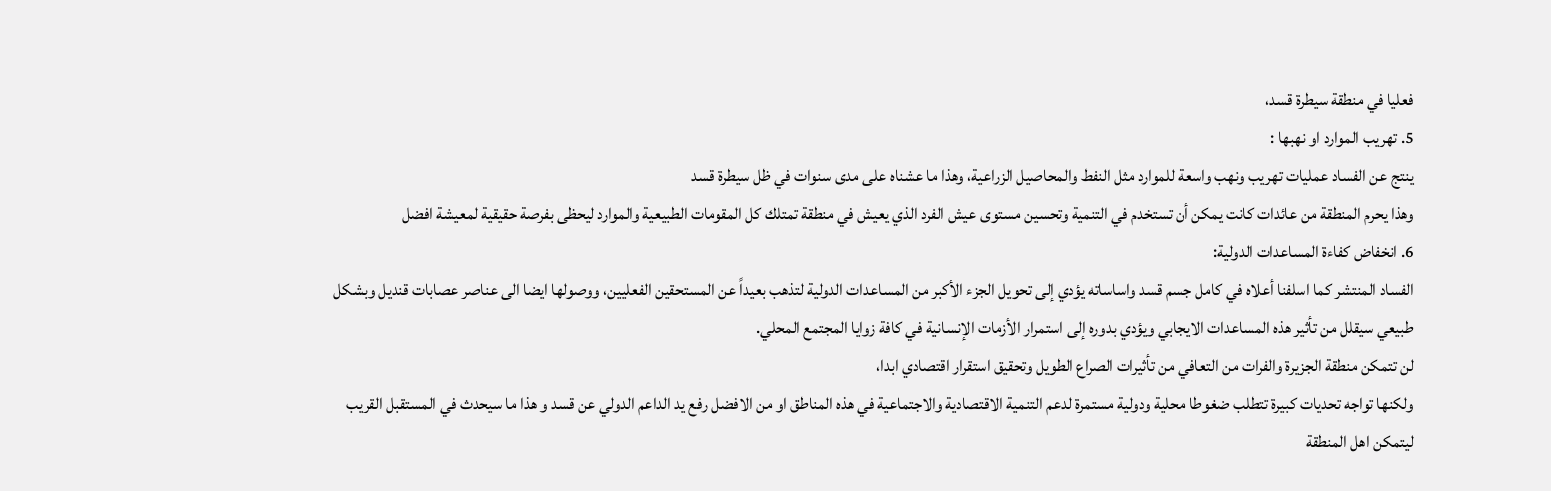فعليا في منطقة سيطرة قسد،
5. تهريب الموارد او نهبها :
ينتج عن الفساد عمليات تهريب ونهب واسعة للموارد مثل النفط والمحاصيل الزراعية، وهذا ما عشناه على مدى سنوات في ظل سيطرة قسد
وهذا يحرم المنطقة من عائدات كانت يمكن أن تستخدم في التنمية وتحسين مستوى عيش الفرد الذي يعيش في منطقة تمتلك كل المقومات الطبيعية والموارد ليحظى بفرصة حقيقية لمعيشة افضل
6. انخفاض كفاءة المساعدات الدولية:
الفساد المنتشر كما اسلفنا أعلاه في كامل جسم قسد واساساته يؤدي إلى تحويل الجزء الأكبر من المساعدات الدولية لتذهب بعيداً عن المستحقين الفعليين، ووصولها ايضا الى عناصر عصابات قنديل وبشكل طبيعي سيقلل من تأثير هذه المساعدات الايجابي ويؤدي بدوره إلى استمرار الأزمات الإنسانية في كافة زوايا المجتمع المحلي.
لن تتمكن منطقة الجزيرة والفرات من التعافي من تأثيرات الصراع الطويل وتحقيق استقرار اقتصادي ابدا،
ولكنها تواجه تحديات كبيرة تتطلب ضغوطا محلية ودولية مستمرة لدعم التنمية الاقتصادية والاجتماعية في هذه المناطق او من الافضل رفع يد الداعم الدولي عن قسد و هذا ما سيحدث في المستقبل القريب ليتمكن اهل المنطقة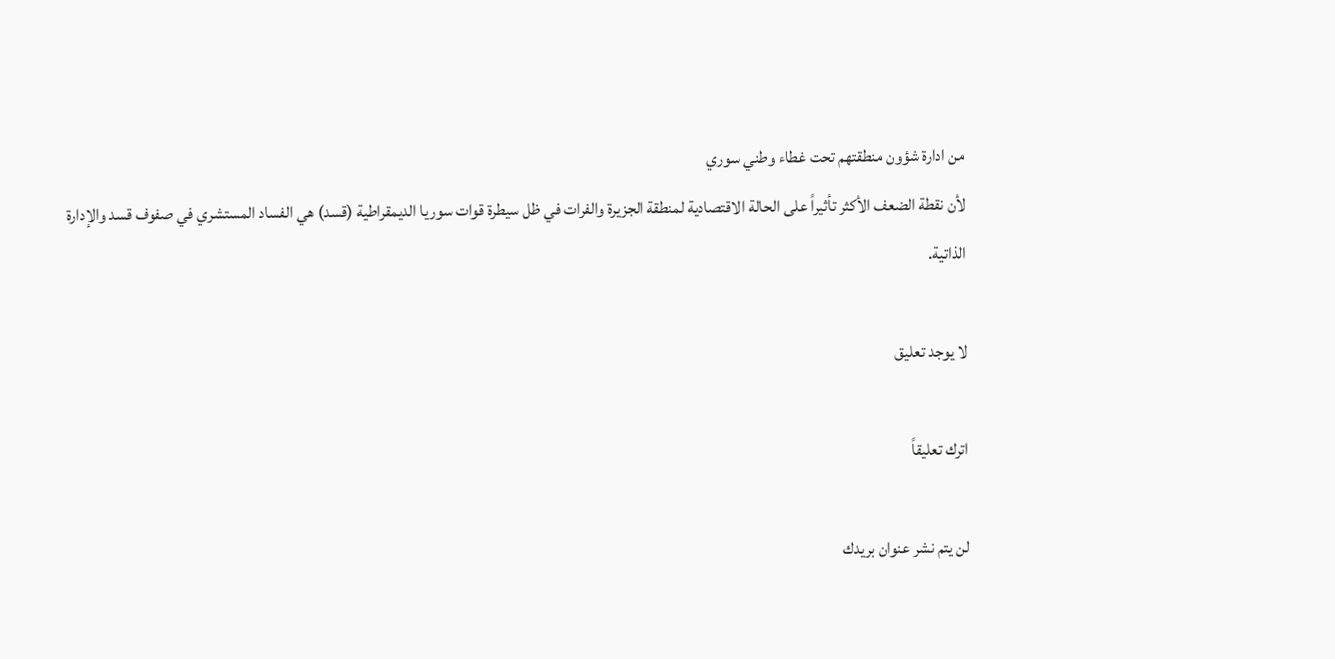من ادارة شؤون منطقتهم تحت غطاء وطني سوري
لأن نقطة الضعف الأكثر تأثيراً على الحالة الاقتصادية لمنطقة الجزيرة والفرات في ظل سيطرة قوات سوريا الديمقراطية (قسد) هي الفساد المستشري في صفوف قسد والإدارة الذاتية.

لا يوجد تعليق

اترك تعليقاً

لن يتم نشر عنوان بريدك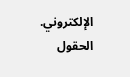الإلكتروني. الحقول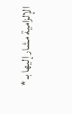الإلزامية مشار إليها بـ *